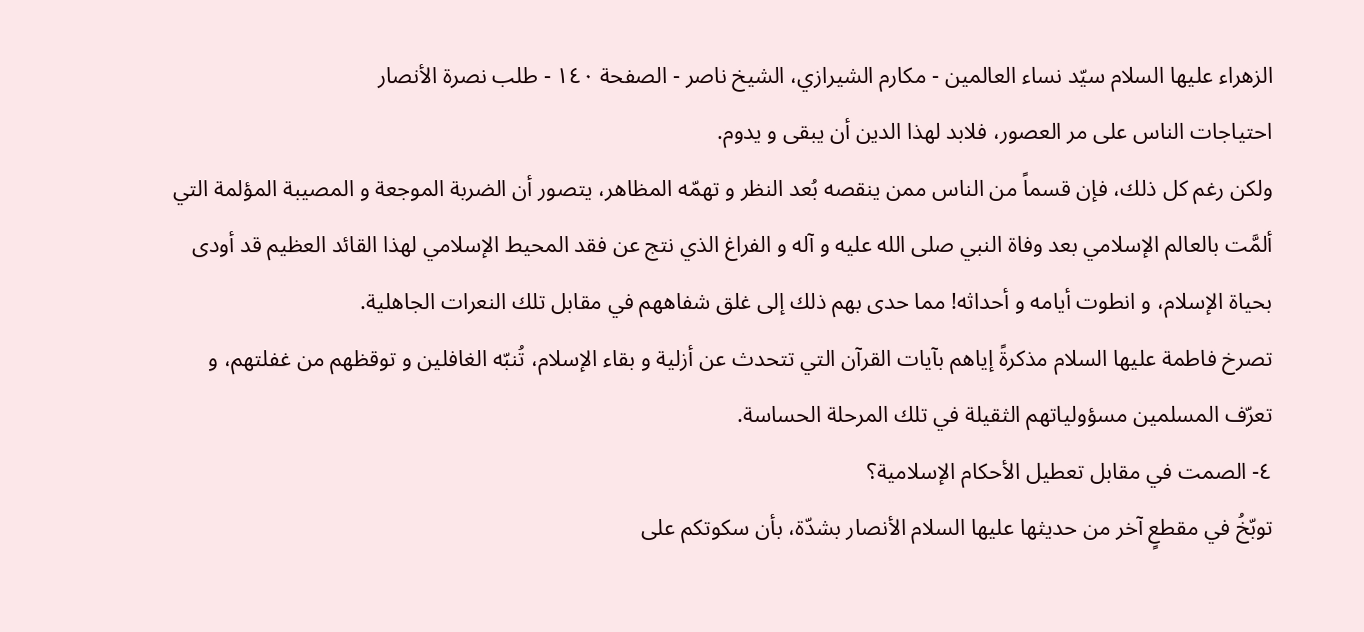الزهراء عليها السلام سيّد نساء العالمين - مكارم الشيرازي، الشيخ ناصر - الصفحة ١٤٠ - طلب نصرة الأنصار
احتياجات الناس على مر العصور، فلابد لهذا الدين أن يبقى و يدوم.
ولكن رغم كل ذلك، فإن قسماً من الناس ممن ينقصه بُعد النظر و تهمّه المظاهر، يتصور أن الضربة الموجعة و المصيبة المؤلمة التي ألمَّت بالعالم الإسلامي بعد وفاة النبي صلى الله عليه و آله و الفراغ الذي نتج عن فقد المحيط الإسلامي لهذا القائد العظيم قد أودى بحياة الإسلام، و انطوت أيامه و أحداثه! مما حدى بهم ذلك إلى غلق شفاههم في مقابل تلك النعرات الجاهلية.
تصرخ فاطمة عليها السلام مذكرةً إياهم بآيات القرآن التي تتحدث عن أزلية و بقاء الإسلام، تُنبّه الغافلين و توقظهم من غفلتهم، و تعرّف المسلمين مسؤولياتهم الثقيلة في تلك المرحلة الحساسة.
٤- الصمت في مقابل تعطيل الأحكام الإسلامية؟
توبّخُ في مقطعٍ آخر من حديثها عليها السلام الأنصار بشدّة، بأن سكوتكم على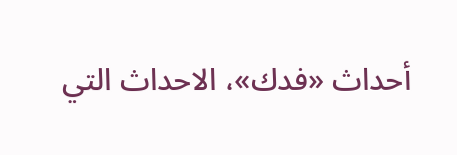أحداث «فدك»، الاحداث التي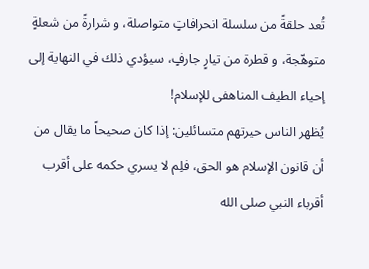تُعد حلقةً من سلسلة انحرافاتٍ متواصلة، و شرارةً من شعلةٍ متوهّجة، و قطرة من تيارٍ جارفٍ، سيؤدي ذلك في النهاية إلى إحياء الطيف المناهفى للإسلام!
يُظهر الناس حيرتهم متسائلين: إذا كان صحيحاً ما يقال من أن قانون الإسلام هو الحق، فلِم لا يسري حكمه على أقرب أقرباء النبي صلى الله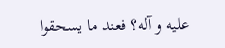عليه و آله؟ فعند ما يسحقوا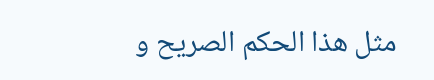مثل هذا الحكم الصريح و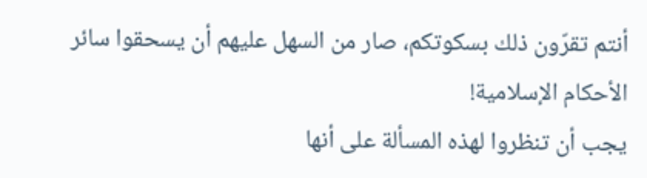أنتم تقرّون ذلك بسكوتكم، صار من السهل عليهم أن يسحقوا سائر الأحكام الإسلامية!
يجب أن تنظروا لهذه المسألة على أنها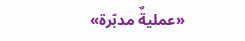«عمليةٌ مدبّرة»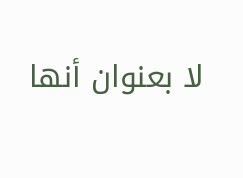لا بعنوان أنها